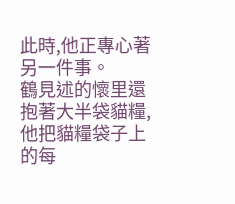此時,他正專心著另一件事。
鶴見述的懷里還抱著大半袋貓糧,他把貓糧袋子上的每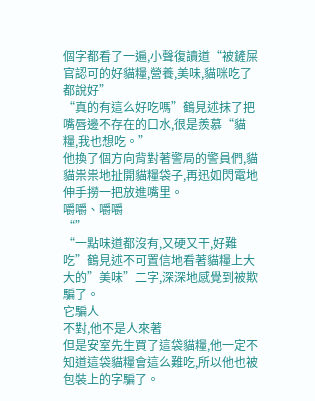個字都看了一遍,小聲復讀道“被鏟屎官認可的好貓糧,營養,美味,貓咪吃了都說好”
“真的有這么好吃嗎”鶴見述抹了把嘴唇邊不存在的口水,很是羨慕“貓糧,我也想吃。”
他換了個方向背對著警局的警員們,貓貓祟祟地扯開貓糧袋子,再迅如閃電地伸手撈一把放進嘴里。
嚼嚼、嚼嚼
“”
“一點味道都沒有,又硬又干,好難吃”鶴見述不可置信地看著貓糧上大大的”美味”二字,深深地感覺到被欺騙了。
它騙人
不對,他不是人來著
但是安室先生買了這袋貓糧,他一定不知道這袋貓糧會這么難吃,所以他也被包裝上的字騙了。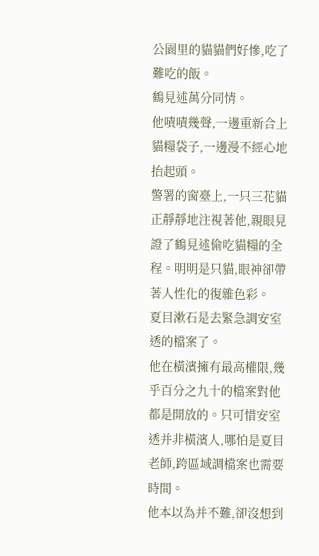公園里的貓貓們好慘,吃了難吃的飯。
鶴見述萬分同情。
他嘖嘖幾聲,一邊重新合上貓糧袋子,一邊漫不經心地抬起頭。
警署的窗臺上,一只三花貓正靜靜地注視著他,親眼見證了鶴見述偷吃貓糧的全程。明明是只貓,眼神卻帶著人性化的復雜色彩。
夏目漱石是去緊急調安室透的檔案了。
他在橫濱擁有最高權限,幾乎百分之九十的檔案對他都是開放的。只可惜安室透并非橫濱人,哪怕是夏目老師,跨區域調檔案也需要時間。
他本以為并不難,卻沒想到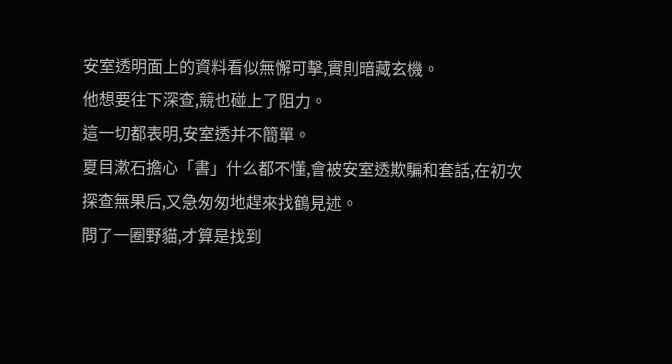安室透明面上的資料看似無懈可擊,實則暗藏玄機。
他想要往下深查,競也碰上了阻力。
這一切都表明,安室透并不簡單。
夏目漱石擔心「書」什么都不懂,會被安室透欺騙和套話,在初次探查無果后,又急匆匆地趕來找鶴見述。
問了一圈野貓,才算是找到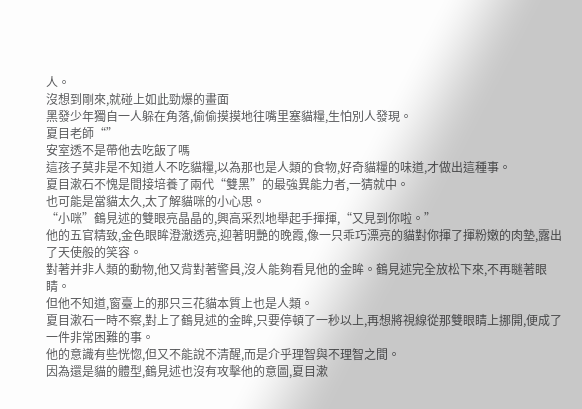人。
沒想到剛來,就碰上如此勁爆的畫面
黑發少年獨自一人躲在角落,偷偷摸摸地往嘴里塞貓糧,生怕別人發現。
夏目老師“”
安室透不是帶他去吃飯了嗎
這孩子莫非是不知道人不吃貓糧,以為那也是人類的食物,好奇貓糧的味道,才做出這種事。
夏目漱石不愧是間接培養了兩代“雙黑”的最強異能力者,一猜就中。
也可能是當貓太久,太了解貓咪的小心思。
“小咪”鶴見述的雙眼亮晶晶的,興高采烈地舉起手揮揮,“又見到你啦。”
他的五官精致,金色眼眸澄澈透亮,迎著明艷的晚霞,像一只乖巧漂亮的貓對你揮了揮粉嫩的肉墊,露出了天使般的笑容。
對著并非人類的動物,他又背對著警員,沒人能夠看見他的金眸。鶴見述完全放松下來,不再瞇著眼睛。
但他不知道,窗臺上的那只三花貓本質上也是人類。
夏目漱石一時不察,對上了鶴見述的金眸,只要停頓了一秒以上,再想將視線從那雙眼睛上挪開,便成了一件非常困難的事。
他的意識有些恍惚,但又不能說不清醒,而是介乎理智與不理智之間。
因為還是貓的體型,鶴見述也沒有攻擊他的意圖,夏目漱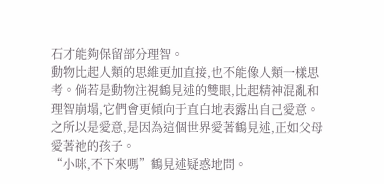石才能夠保留部分理智。
動物比起人類的思維更加直接,也不能像人類一樣思考。倘若是動物注視鶴見述的雙眼,比起精神混亂和理智崩塌,它們會更傾向于直白地表露出自己愛意。
之所以是愛意,是因為這個世界愛著鶴見述,正如父母愛著祂的孩子。
“小咪,不下來嗎”鶴見述疑惑地問。